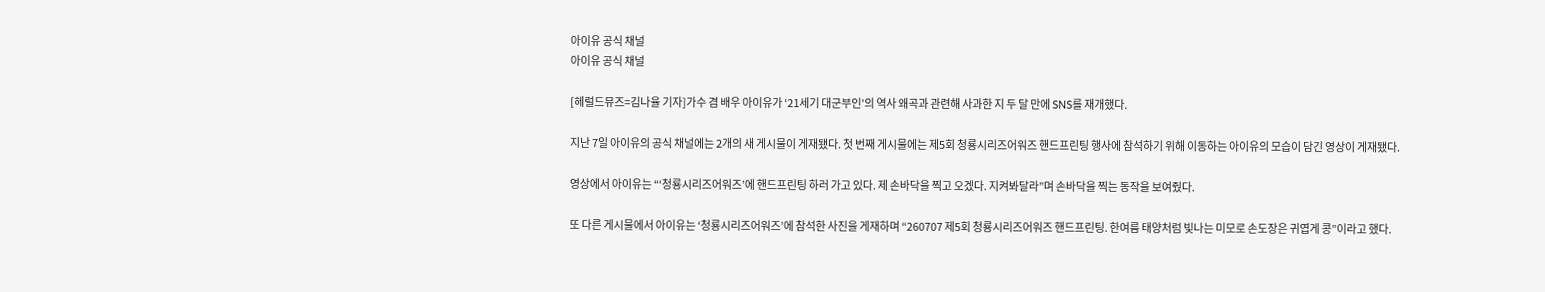아이유 공식 채널
아이유 공식 채널

[헤럴드뮤즈=김나율 기자]가수 겸 배우 아이유가 ‘21세기 대군부인’의 역사 왜곡과 관련해 사과한 지 두 달 만에 SNS를 재개했다.

지난 7일 아이유의 공식 채널에는 2개의 새 게시물이 게재됐다. 첫 번째 게시물에는 제5회 청룡시리즈어워즈 핸드프린팅 행사에 참석하기 위해 이동하는 아이유의 모습이 담긴 영상이 게재됐다.

영상에서 아이유는 “‘청룡시리즈어워즈’에 핸드프린팅 하러 가고 있다. 제 손바닥을 찍고 오겠다. 지켜봐달라”며 손바닥을 찍는 동작을 보여줬다.

또 다른 게시물에서 아이유는 ‘청룡시리즈어워즈’에 참석한 사진을 게재하며 “260707 제5회 청룡시리즈어워즈 핸드프린팅. 한여름 태양처럼 빛나는 미모로 손도장은 귀엽게 콩”이라고 했다.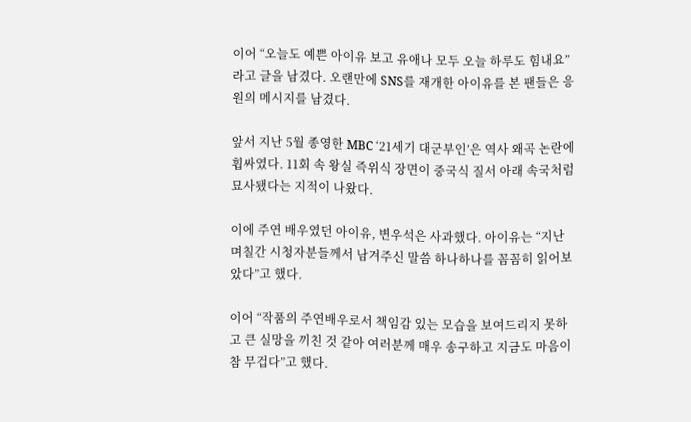이어 “오늘도 예쁜 아이유 보고 유애나 모두 오늘 하루도 힘내요”라고 글을 남겼다. 오랜만에 SNS를 재개한 아이유를 본 팬들은 응원의 메시지를 남겼다.

앞서 지난 5월 종영한 MBC ‘21세기 대군부인’은 역사 왜곡 논란에 휩싸였다. 11회 속 왕실 즉위식 장면이 중국식 질서 아래 속국처럼 묘사됐다는 지적이 나왔다.

이에 주연 배우였던 아이유, 변우석은 사과했다. 아이유는 “지난 며칠간 시청자분들께서 남겨주신 말씀 하나하나를 꼼꼼히 읽어보았다”고 했다.

이어 “작품의 주연배우로서 책임감 있는 모습을 보여드리지 못하고 큰 실망을 끼친 것 같아 여러분께 매우 송구하고 지금도 마음이 참 무겁다”고 했다.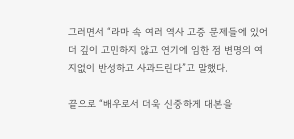그러면서 “라마 속 여러 역사 고증 문제들에 있어 더 깊이 고민하지 않고 연기에 임한 점 변명의 여지없이 반성하고 사과드린다”고 말했다.

끝으로 “배우로서 더욱 신중하게 대본을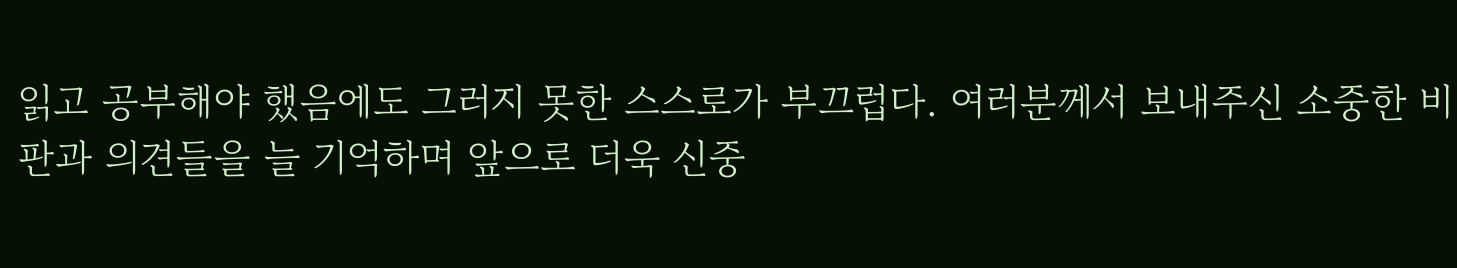읽고 공부해야 했음에도 그러지 못한 스스로가 부끄럽다. 여러분께서 보내주신 소중한 비판과 의견들을 늘 기억하며 앞으로 더욱 신중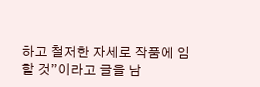하고 철저한 자세로 작품에 임할 것”이라고 글을 남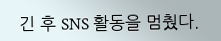긴 후 SNS 활동을 멈췄다.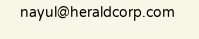nayul@heraldcorp.com